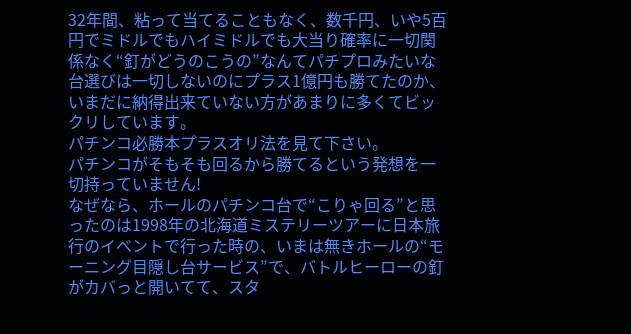32年間、粘って当てることもなく、数千円、いや5百円でミドルでもハイミドルでも大当り確率に一切関係なく“釘がどうのこうの”なんてパチプロみたいな台選びは一切しないのにプラス1億円も勝てたのか、いまだに納得出来ていない方があまりに多くてビックリしています。
パチンコ必勝本プラスオリ法を見て下さい。
パチンコがそもそも回るから勝てるという発想を一切持っていません!
なぜなら、ホールのパチンコ台で“こりゃ回る”と思ったのは1998年の北海道ミステリーツアーに日本旅行のイベントで行った時の、いまは無きホールの“モーニング目隠し台サービス”で、バトルヒーローの釘がカバっと開いてて、スタ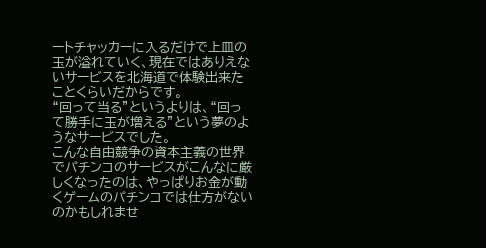ートチャッカーに入るだけで上皿の玉が溢れていく、現在ではありえないサービスを北海道で体験出来たことくらいだからです。
“回って当る”というよりは、“回って勝手に玉が増える”という夢のようなサービスでした。
こんな自由競争の資本主義の世界でパチンコのサービスがこんなに厳しくなったのは、やっぱりお金が動くゲームのパチンコでは仕方がないのかもしれませ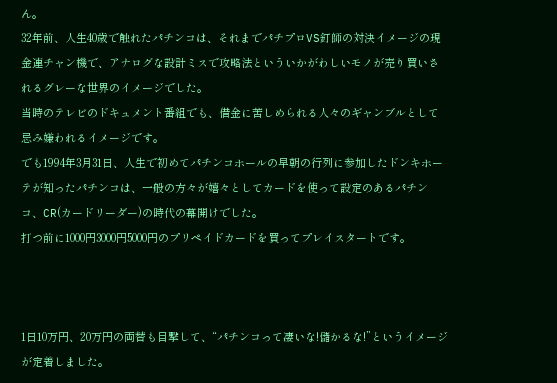ん。
32年前、人生40歳で触れたパチンコは、それまでパチプロVS釘師の対決イメージの現金連チャン機で、アナログな設計ミスで攻略法といういかがわしいモノが売り買いされるグレーな世界のイメージでした。
当時のテレビのドキュメント番組でも、借金に苦しめられる人々のギャンブルとして忌み嫌われるイメージです。
でも1994年3月31日、人生で初めてパチンコホールの早朝の行列に参加したドンキホーテが知ったパチンコは、一般の方々が嬉々としてカードを使って設定のあるパチンコ、CR(カードリーダー)の時代の幕開けでした。
打つ前に1000円3000円5000円のプリペイドカードを買ってプレイスタートです。



1日10万円、20万円の両替も目撃して、“パチンコって凄いな!儲かるな!”というイメージが定着しました。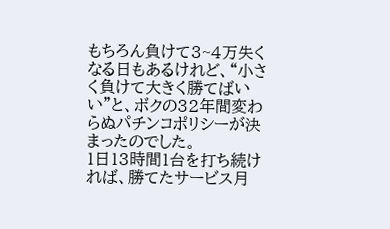もちろん負けて3~4万失くなる日もあるけれど、“小さく負けて大きく勝てばいい”と、ボクの32年間変わらぬパチンコポリシーが決まったのでした。
1日13時間1台を打ち続ければ、勝てたサービス月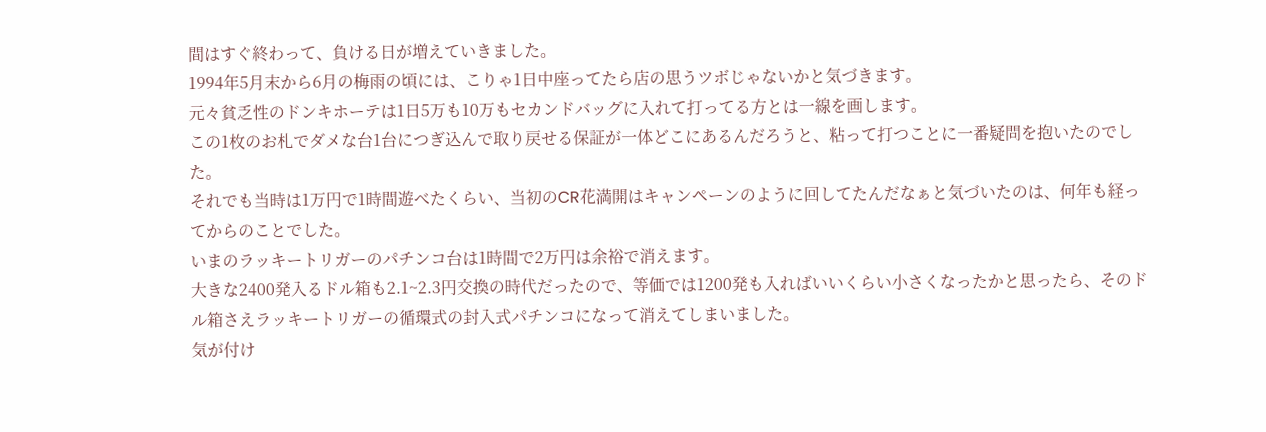間はすぐ終わって、負ける日が増えていきました。
1994年5月末から6月の梅雨の頃には、こりゃ1日中座ってたら店の思うツボじゃないかと気づきます。
元々貧乏性のドンキホーテは1日5万も10万もセカンドバッグに入れて打ってる方とは一線を画します。
この1枚のお札でダメな台1台につぎ込んで取り戻せる保証が一体どこにあるんだろうと、粘って打つことに一番疑問を抱いたのでした。
それでも当時は1万円で1時間遊べたくらい、当初のCR花満開はキャンペーンのように回してたんだなぁと気づいたのは、何年も経ってからのことでした。
いまのラッキートリガーのパチンコ台は1時間で2万円は余裕で消えます。
大きな2400発入るドル箱も2.1~2.3円交換の時代だったので、等価では1200発も入ればいいくらい小さくなったかと思ったら、そのドル箱さえラッキートリガーの循環式の封入式パチンコになって消えてしまいました。
気が付け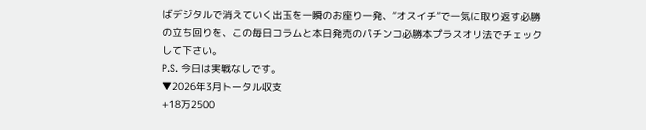ばデジタルで消えていく出玉を一瞬のお座り一発、“オスイチ”で一気に取り返す必勝の立ち回りを、この毎日コラムと本日発売のパチンコ必勝本プラスオリ法でチェックして下さい。
P.S. 今日は実戦なしです。
▼2026年3月トータル収支
+18万2500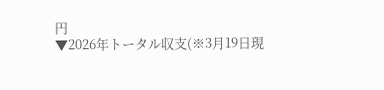円
▼2026年トータル収支(※3月19日現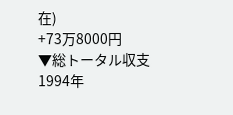在)
+73万8000円
▼総トータル収支
1994年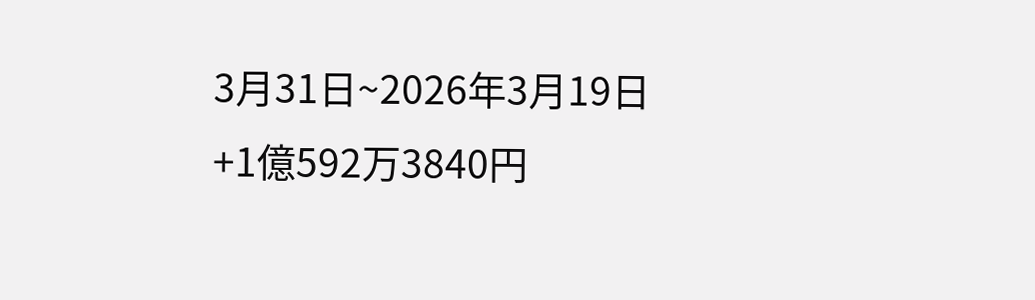3月31日~2026年3月19日
+1億592万3840円